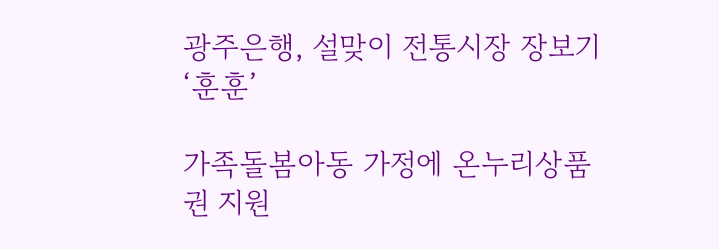광주은행, 설맞이 전통시장 장보기 ‘훈훈’

가족돌봄아동 가정에 온누리상품권 지원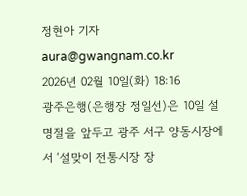정현아 기자 aura@gwangnam.co.kr
2026년 02월 10일(화) 18:16
광주은행(은행장 정일선)은 10일 설 명절을 앞두고 광주 서구 양동시장에서 ‘설맞이 전통시장 장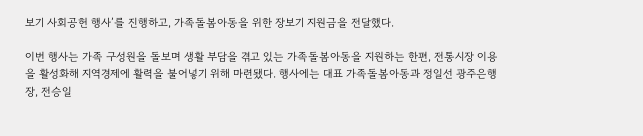보기 사회공헌 행사’를 진행하고, 가족돌봄아동을 위한 장보기 지원금을 전달했다.

이번 행사는 가족 구성원을 돌보며 생활 부담을 겪고 있는 가족돌봄아동을 지원하는 한편, 전통시장 이용을 활성화해 지역경제에 활력을 불어넣기 위해 마련됐다. 행사에는 대표 가족돌봄아동과 정일선 광주은행장, 전승일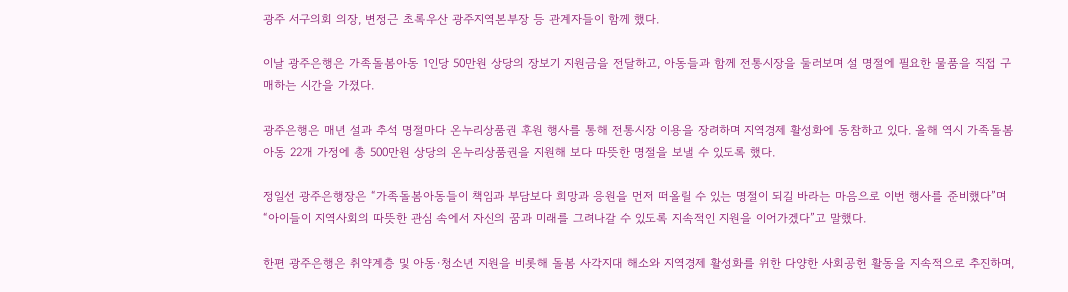광주 서구의회 의장, 변정근 초록우산 광주지역본부장 등 관계자들이 함께 했다.

이날 광주은행은 가족돌봄아동 1인당 50만원 상당의 장보기 지원금을 전달하고, 아동들과 함께 전통시장을 둘러보며 설 명절에 필요한 물품을 직접 구매하는 시간을 가졌다.

광주은행은 매년 설과 추석 명절마다 온누리상품권 후원 행사를 통해 전통시장 이용을 장려하며 지역경제 활성화에 동참하고 있다. 올해 역시 가족돌봄아동 22개 가정에 총 500만원 상당의 온누리상품권을 지원해 보다 따뜻한 명절을 보낼 수 있도록 했다.

정일선 광주은행장은 “가족돌봄아동들이 책임과 부담보다 희망과 응원을 먼저 떠올릴 수 있는 명절이 되길 바라는 마음으로 이번 행사를 준비했다”며 “아이들이 지역사회의 따뜻한 관심 속에서 자신의 꿈과 미래를 그려나갈 수 있도록 지속적인 지원을 이어가겠다”고 말했다.

한편 광주은행은 취약계층 및 아동·청소년 지원을 비롯해 돌봄 사각지대 해소와 지역경제 활성화를 위한 다양한 사회공헌 활동을 지속적으로 추진하며,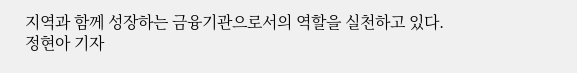지역과 함께 성장하는 금융기관으로서의 역할을 실천하고 있다.
정현아 기자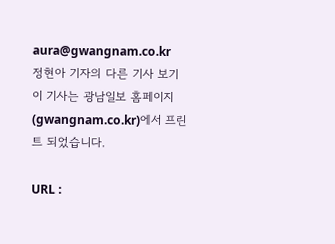aura@gwangnam.co.kr         정현아 기자의 다른 기사 보기
이 기사는 광남일보 홈페이지(gwangnam.co.kr)에서 프린트 되었습니다.

URL :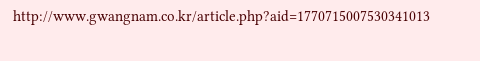http://www.gwangnam.co.kr/article.php?aid=1770715007530341013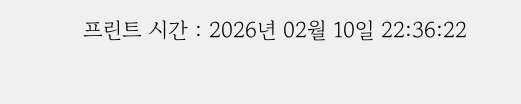프린트 시간 : 2026년 02월 10일 22:36:22